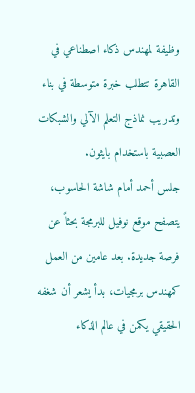وظيفة لمهندس ذكاء اصطناعي في القاهرة تتطلب خبرة متوسطة في بناء وتدريب نماذج التعلم الآلي والشبكات العصبية باستخدام بايثون.
جلس أحمد أمام شاشة الحاسوب، يتصفح موقع نوفيل للبرمجة بحثاً عن فرصة جديدة. بعد عامين من العمل كمهندس برمجيات، بدأ يشعر أن شغفه الحقيقي يكمن في عالم الذكاء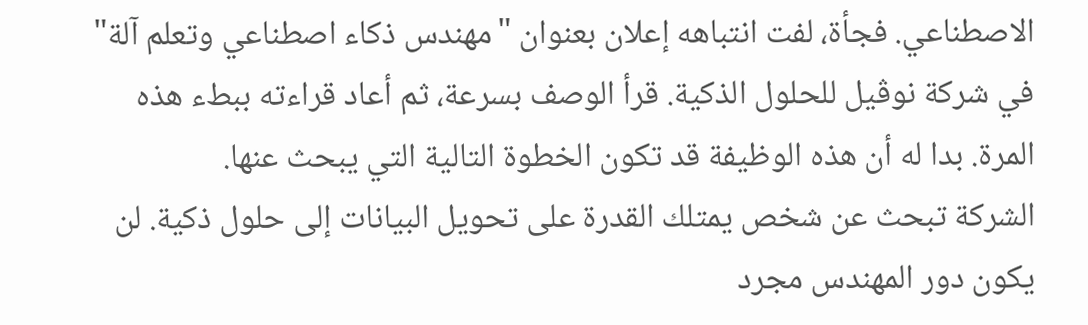الاصطناعي. فجأة، لفت انتباهه إعلان بعنوان "مهندس ذكاء اصطناعي وتعلم آلة" في شركة نوڤيل للحلول الذكية. قرأ الوصف بسرعة، ثم أعاد قراءته ببطء هذه المرة. بدا له أن هذه الوظيفة قد تكون الخطوة التالية التي يبحث عنها.
الشركة تبحث عن شخص يمتلك القدرة على تحويل البيانات إلى حلول ذكية. لن يكون دور المهندس مجرد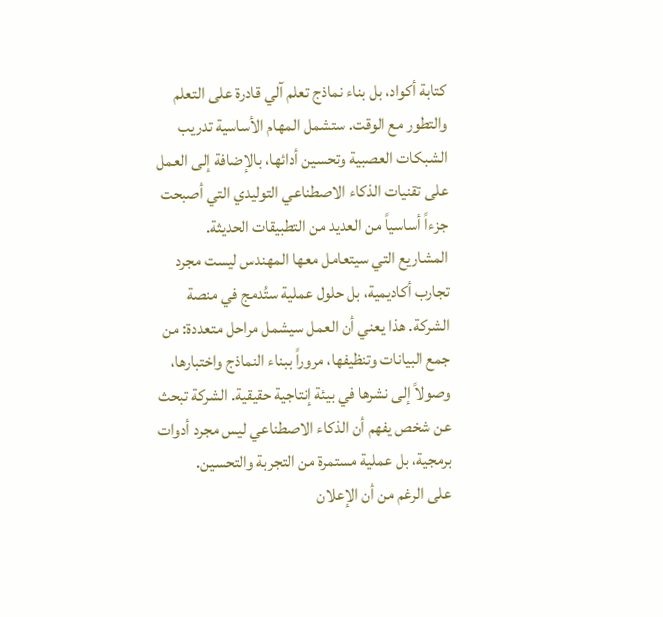كتابة أكواد، بل بناء نماذج تعلم آلي قادرة على التعلم والتطور مع الوقت. ستشمل المهام الأساسية تدريب الشبكات العصبية وتحسين أدائها، بالإضافة إلى العمل على تقنيات الذكاء الاصطناعي التوليدي التي أصبحت جزءاً أساسياً من العديد من التطبيقات الحديثة.
المشاريع التي سيتعامل معها المهندس ليست مجرد تجارب أكاديمية، بل حلول عملية ستُدمج في منصة الشركة. هذا يعني أن العمل سيشمل مراحل متعددة: من جمع البيانات وتنظيفها، مروراً ببناء النماذج واختبارها، وصولاً إلى نشرها في بيئة إنتاجية حقيقية. الشركة تبحث عن شخص يفهم أن الذكاء الاصطناعي ليس مجرد أدوات برمجية، بل عملية مستمرة من التجربة والتحسين.
على الرغم من أن الإعلان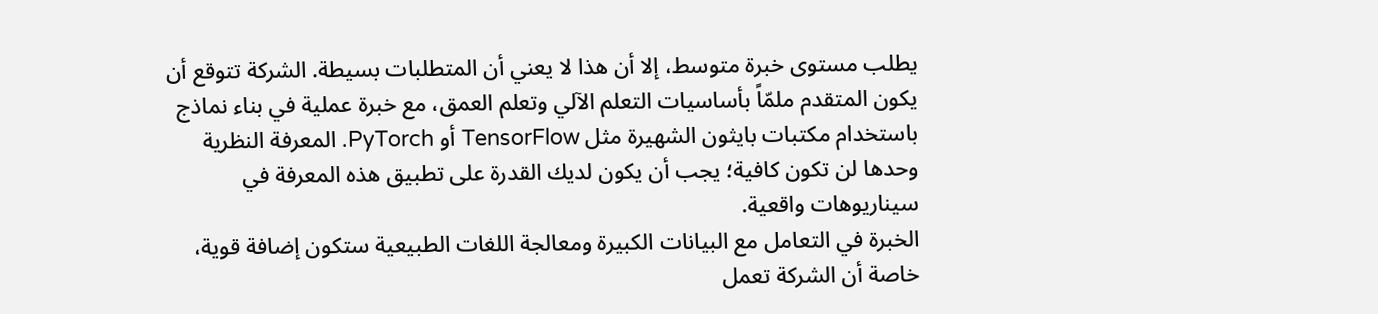يطلب مستوى خبرة متوسط، إلا أن هذا لا يعني أن المتطلبات بسيطة. الشركة تتوقع أن يكون المتقدم ملمّاً بأساسيات التعلم الآلي وتعلم العمق، مع خبرة عملية في بناء نماذج باستخدام مكتبات بايثون الشهيرة مثل TensorFlow أو PyTorch. المعرفة النظرية وحدها لن تكون كافية؛ يجب أن يكون لديك القدرة على تطبيق هذه المعرفة في سيناريوهات واقعية.
الخبرة في التعامل مع البيانات الكبيرة ومعالجة اللغات الطبيعية ستكون إضافة قوية، خاصة أن الشركة تعمل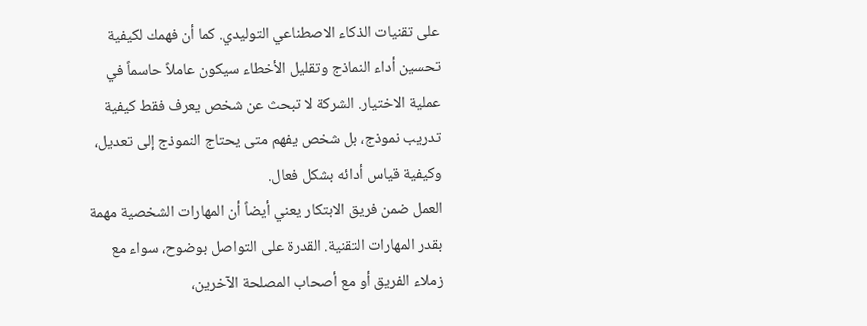على تقنيات الذكاء الاصطناعي التوليدي. كما أن فهمك لكيفية تحسين أداء النماذج وتقليل الأخطاء سيكون عاملاً حاسماً في عملية الاختيار. الشركة لا تبحث عن شخص يعرف فقط كيفية تدريب نموذج، بل شخص يفهم متى يحتاج النموذج إلى تعديل، وكيفية قياس أدائه بشكل فعال.
العمل ضمن فريق الابتكار يعني أيضاً أن المهارات الشخصية مهمة بقدر المهارات التقنية. القدرة على التواصل بوضوح، سواء مع زملاء الفريق أو مع أصحاب المصلحة الآخرين،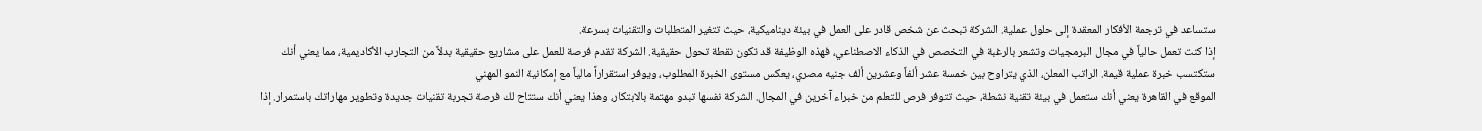ستساعد في ترجمة الأفكار المعقدة إلى حلول عملية. الشركة تبحث عن شخص قادر على العمل في بيئة ديناميكية، حيث تتغير المتطلبات والتقنيات بسرعة.
إذا كنت تعمل حالياً في مجال البرمجيات وتشعر بالرغبة في التخصص في الذكاء الاصطناعي، فهذه الوظيفة قد تكون نقطة تحول حقيقية. الشركة تقدم فرصة للعمل على مشاريع حقيقية بدلاً من التجارب الأكاديمية، مما يعني أنك ستكتسب خبرة عملية قيمة. الراتب المعلن، الذي يتراوح بين خمسة عشر ألفاً وعشرين ألف جنيه مصري، يعكس مستوى الخبرة المطلوب، ويوفر استقراراً مالياً مع إمكانية النمو المهني
الموقع في القاهرة يعني أنك ستعمل في بيئة تقنية نشطة، حيث تتوفر فرص للتعلم من خبراء آخرين في المجال. الشركة نفسها تبدو مهتمة بالابتكار، وهذا يعني أنك ستتاح لك فرصة تجربة تقنيات جديدة وتطوير مهاراتك باستمرار. إذا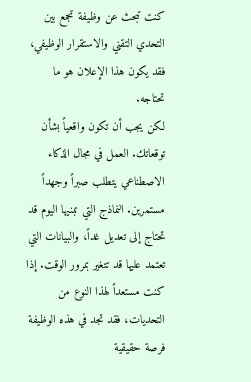كنت تبحث عن وظيفة تجمع بين التحدي التقني والاستقرار الوظيفي، فقد يكون هذا الإعلان هو ما تحتاجه.
لكن يجب أن تكون واقعياً بشأن توقعاتك. العمل في مجال الذكاء الاصطناعي يتطلب صبراً وجهداً مستمرين. النماذج التي تبنيها اليوم قد تحتاج إلى تعديل غداً، والبيانات التي تعتمد عليها قد تتغير بمرور الوقت. إذا كنت مستعداً لهذا النوع من التحديات، فقد تجد في هذه الوظيفة فرصة حقيقية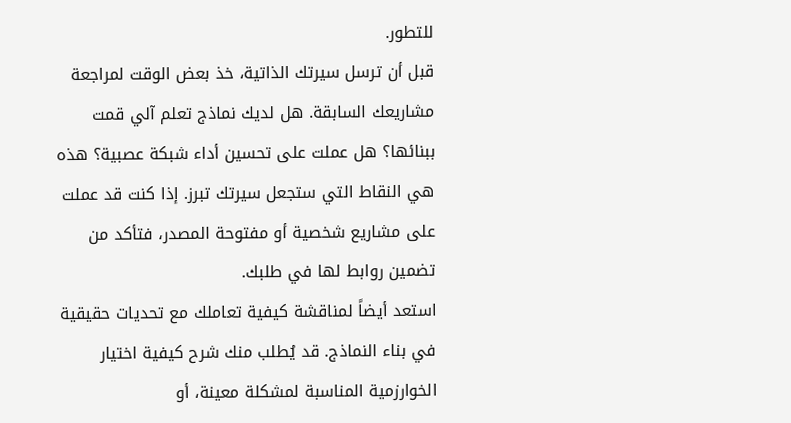للتطور.
قبل أن ترسل سيرتك الذاتية، خذ بعض الوقت لمراجعة مشاريعك السابقة. هل لديك نماذج تعلم آلي قمت ببنائها؟ هل عملت على تحسين أداء شبكة عصبية؟ هذه هي النقاط التي ستجعل سيرتك تبرز. إذا كنت قد عملت على مشاريع شخصية أو مفتوحة المصدر، فتأكد من تضمين روابط لها في طلبك.
استعد أيضاً لمناقشة كيفية تعاملك مع تحديات حقيقية في بناء النماذج. قد يُطلب منك شرح كيفية اختيار الخوارزمية المناسبة لمشكلة معينة، أو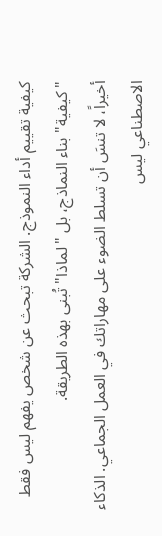كيفية تقييم أداء النموذج. الشركة تبحث عن شخص يفهم ليس فقط "كيفية" بناء النماذج، بل "لماذا" تُبنى بهذه الطريقة.
أخيراً، لا تنسَ أن تسلط الضوء على مهاراتك في العمل الجماعي. الذكاء الاصطناعي ليس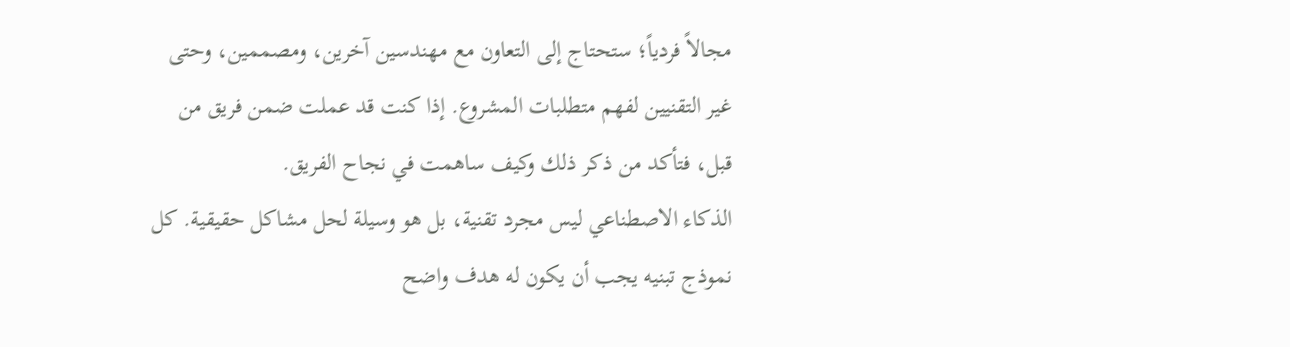مجالاً فردياً؛ ستحتاج إلى التعاون مع مهندسين آخرين، ومصممين، وحتى غير التقنيين لفهم متطلبات المشروع. إذا كنت قد عملت ضمن فريق من قبل، فتأكد من ذكر ذلك وكيف ساهمت في نجاح الفريق.
الذكاء الاصطناعي ليس مجرد تقنية، بل هو وسيلة لحل مشاكل حقيقية. كل نموذج تبنيه يجب أن يكون له هدف واضح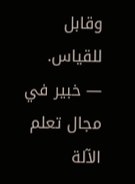وقابل للقياس.
— خبير في مجال تعلم الآلة